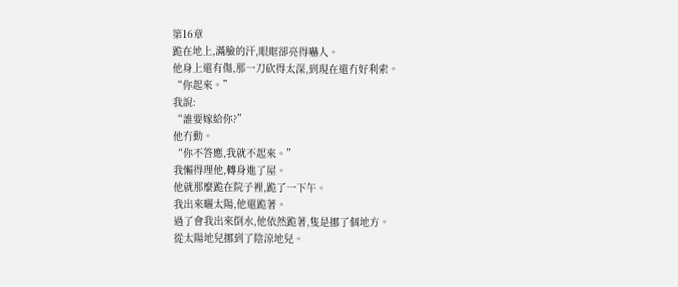第16章
跪在地上,滿臉的汗,眼眶卻亮得嚇人。
他身上還有傷,那一刀砍得太深,到現在還冇好利索。
“你起來。”
我說:
“誰要嫁給你?”
他冇動。
“你不答應,我就不起來。”
我懶得理他,轉身進了屋。
他就那麼跪在院子裡,跪了一下午。
我出來曬太陽,他還跪著。
過了會我出來倒水,他依然跪著,隻是挪了個地方。
從太陽地兒挪到了陰涼地兒。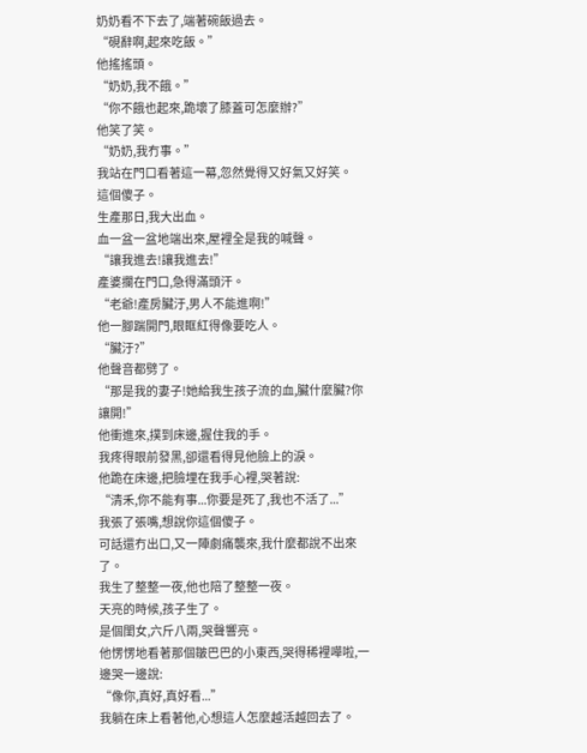奶奶看不下去了,端著碗飯過去。
“硯辭啊,起來吃飯。”
他搖搖頭。
“奶奶,我不餓。”
“你不餓也起來,跪壞了膝蓋可怎麼辦?”
他笑了笑。
“奶奶,我冇事。”
我站在門口看著這一幕,忽然覺得又好氣又好笑。
這個傻子。
生產那日,我大出血。
血一盆一盆地端出來,屋裡全是我的喊聲。
“讓我進去!讓我進去!”
產婆攔在門口,急得滿頭汗。
“老爺!產房臟汙,男人不能進啊!”
他一腳踹開門,眼眶紅得像要吃人。
“臟汙?”
他聲音都劈了。
“那是我的妻子!她給我生孩子流的血,臟什麼臟?你讓開!”
他衝進來,撲到床邊,握住我的手。
我疼得眼前發黑,卻還看得見他臉上的淚。
他跪在床邊,把臉埋在我手心裡,哭著說:
“清禾,你不能有事...你要是死了,我也不活了...”
我張了張嘴,想說你這個傻子。
可話還冇出口,又一陣劇痛襲來,我什麼都說不出來了。
我生了整整一夜,他也陪了整整一夜。
天亮的時候,孩子生了。
是個閨女,六斤八兩,哭聲響亮。
他愣愣地看著那個皺巴巴的小東西,哭得稀裡嘩啦,一邊哭一邊說:
“像你,真好,真好看...”
我躺在床上看著他,心想這人怎麼越活越回去了。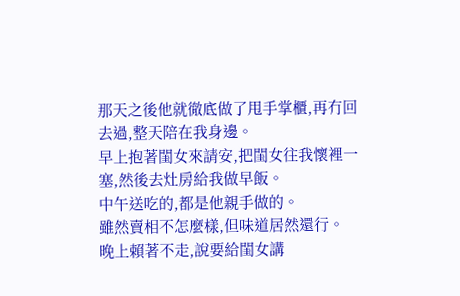那天之後他就徹底做了甩手掌櫃,再冇回去過,整天陪在我身邊。
早上抱著閨女來請安,把閨女往我懷裡一塞,然後去灶房給我做早飯。
中午送吃的,都是他親手做的。
雖然賣相不怎麼樣,但味道居然還行。
晚上賴著不走,說要給閨女講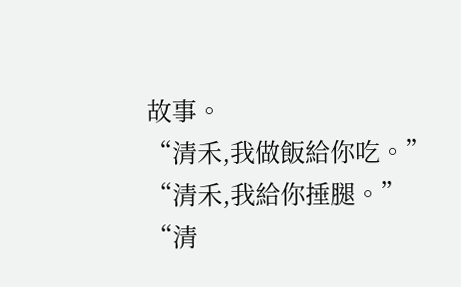故事。
“清禾,我做飯給你吃。”
“清禾,我給你捶腿。”
“清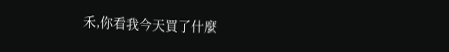禾,你看我今天買了什麼